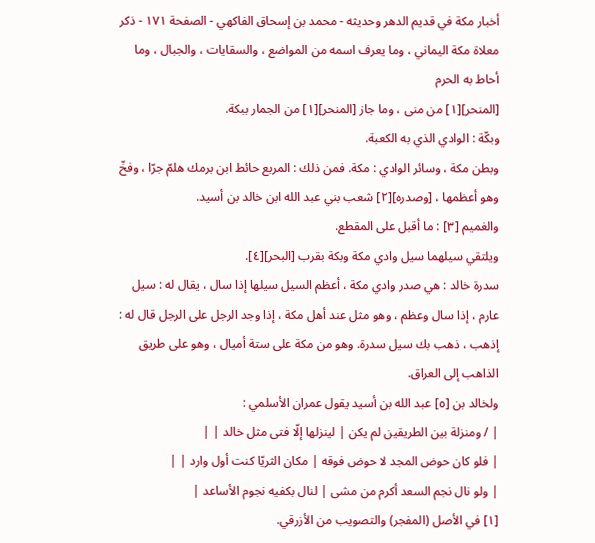أخبار مكة في قديم الدهر وحديثه - محمد بن إسحاق الفاكهي - الصفحة ١٧١ - ذكر معلاة مكة اليماني ، وما يعرف اسمه من المواضع ، والسقايات ، والجبال ، وما أحاط به الحرم
[المنحر][١] من منى ، وما جاز [المنحر][١] من الجمار ببكة.
وبكّة : الوادي الذي به الكعبة.
وبطن مكة ، وسائر الوادي : مكة. فمن ذلك : المربع حائط ابن برمك هلمّ جرّا ، وفخّ وهو أعظمها ، [وصدره][٢] شعب بني عبد الله ابن خالد بن أسيد.
والغميم [٣] : ما أقبل على المقطع.
ويلتقي سيلهما سيل وادي مكة وبكة بقرب [البحر][٤].
سدرة خالد : هي صدر وادي مكة ، أعظم السيل سيلها إذا سال ، يقال له : سيل عارم ، إذا سال وعظم ، وهو مثل عند أهل مكة ، إذا وجد الرجل على الرجل قال له : إذهب ، ذهب بك سيل سدرة. وهو من مكة على ستة أميال ، وهو على طريق الذاهب إلى العراق.
ولخالد بن [٥] عبد الله بن أسيد يقول عمران الأسلمي :
| / ومنزلة بين الطريقين لم يكن | لينزلها إلّا فتى مثل خالد | |
| فلو كان حوض المجد لا حوض فوقه | مكان الثريّا كنت أول وارد | |
| ولو نال نجم السعد أكرم من مشى | لنال بكفيه نجوم الأساعد |
[١] في الأصل (المفجر) والتصويب من الأزرقي.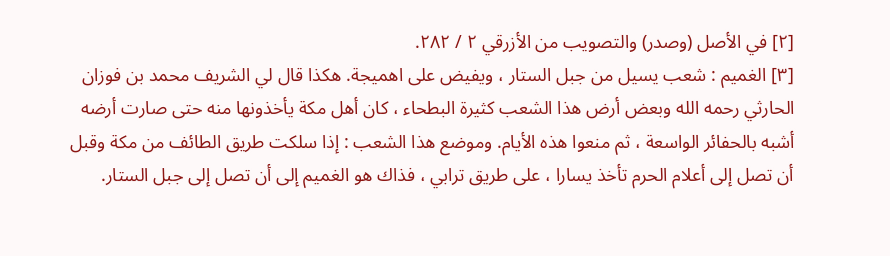[٢] في الأصل (وصدر) والتصويب من الأزرقي ٢ / ٢٨٢.
[٣] الغميم : شعب يسيل من جبل الستار ، ويفيض على اهميجة. هكذا قال لي الشريف محمد بن فوزان الحارثي رحمه الله وبعض أرض هذا الشعب كثيرة البطحاء ، كان أهل مكة يأخذونها منه حتى صارت أرضه أشبه بالحفائر الواسعة ، ثم منعوا هذه الأيام. وموضع هذا الشعب : إذا سلكت طريق الطائف من مكة وقبل أن تصل إلى أعلام الحرم تأخذ يسارا ، على طريق ترابي ، فذاك هو الغميم إلى أن تصل إلى جبل الستار.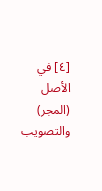[٤] في الأصل (المجر) والتصويب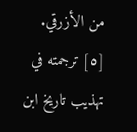من الأزرقي.
[٥] ترجمته في تهذيب تاريخ ابن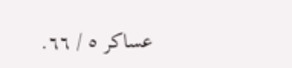عساكر ٥ / ٦٦.